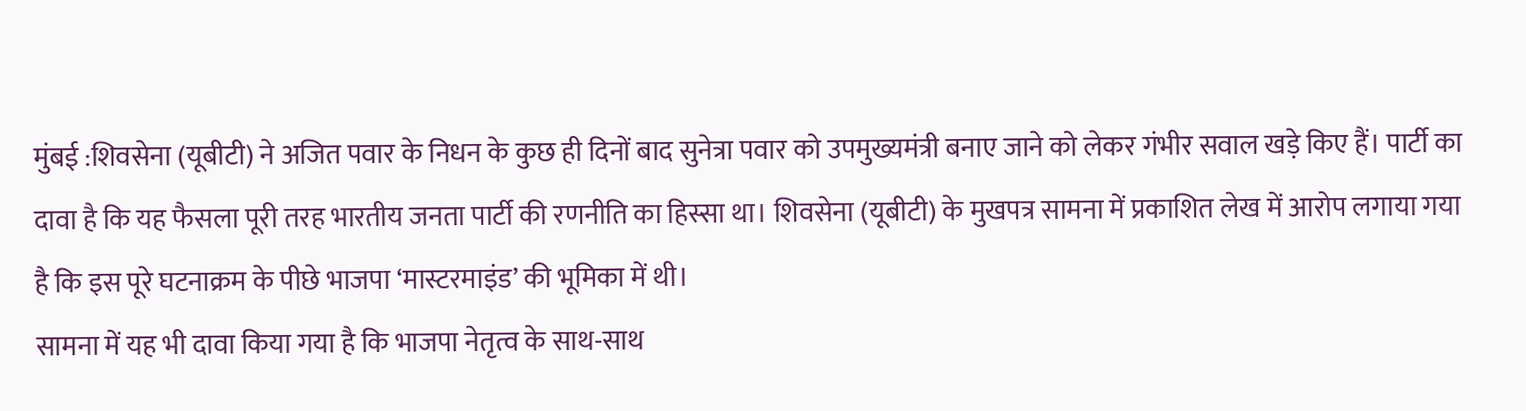मुंबई :शिवसेना (यूबीटी) ने अजित पवार के निधन के कुछ ही दिनों बाद सुनेत्रा पवार को उपमुख्यमंत्री बनाए जाने को लेकर गंभीर सवाल खड़े किए हैं। पार्टी का दावा है कि यह फैसला पूरी तरह भारतीय जनता पार्टी की रणनीति का हिस्सा था। शिवसेना (यूबीटी) के मुखपत्र सामना में प्रकाशित लेख में आरोप लगाया गया है कि इस पूरे घटनाक्रम के पीछे भाजपा ‘मास्टरमाइंड’ की भूमिका में थी।
सामना में यह भी दावा किया गया है कि भाजपा नेतृत्व के साथ-साथ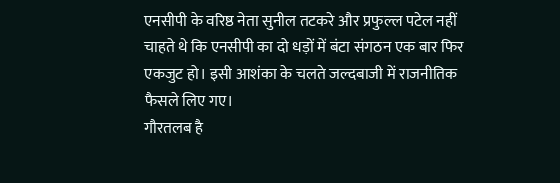एनसीपी के वरिष्ठ नेता सुनील तटकरे और प्रफुल्ल पटेल नहीं चाहते थे कि एनसीपी का दो धड़ों में बंटा संगठन एक बार फिर एकजुट हो। इसी आशंका के चलते जल्दबाजी में राजनीतिक फैसले लिए गए।
गौरतलब है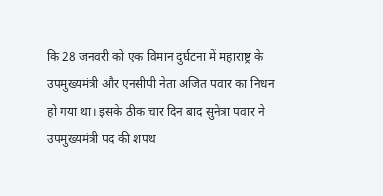कि 28 जनवरी को एक विमान दुर्घटना में महाराष्ट्र के उपमुख्यमंत्री और एनसीपी नेता अजित पवार का निधन हो गया था। इसके ठीक चार दिन बाद सुनेत्रा पवार ने उपमुख्यमंत्री पद की शपथ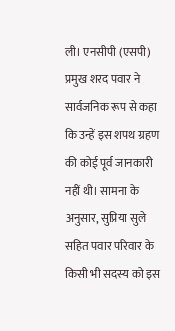ली। एनसीपी (एसपी) प्रमुख शरद पवार ने सार्वजनिक रूप से कहा कि उन्हें इस शपथ ग्रहण की कोई पूर्व जानकारी नहीं थी। सामना के अनुसार, सुप्रिया सुले सहित पवार परिवार के किसी भी सदस्य को इस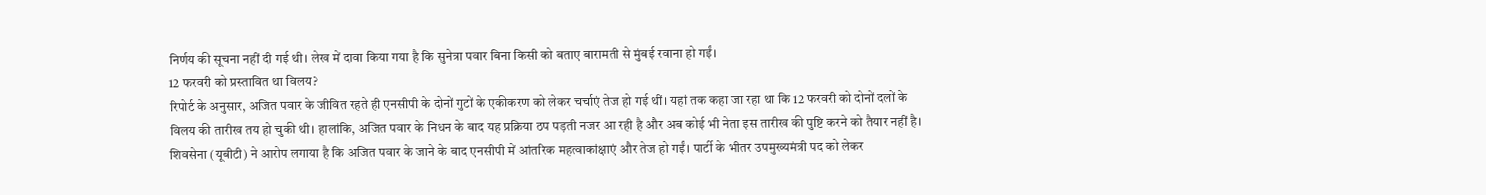निर्णय की सूचना नहीं दी गई थी। लेख में दावा किया गया है कि सुनेत्रा पवार बिना किसी को बताए बारामती से मुंबई रवाना हो गईं।
12 फरवरी को प्रस्तावित था विलय?
रिपोर्ट के अनुसार, अजित पवार के जीवित रहते ही एनसीपी के दोनों गुटों के एकीकरण को लेकर चर्चाएं तेज हो गई थीं। यहां तक कहा जा रहा था कि 12 फरवरी को दोनों दलों के विलय की तारीख तय हो चुकी थी। हालांकि, अजित पवार के निधन के बाद यह प्रक्रिया ठप पड़ती नजर आ रही है और अब कोई भी नेता इस तारीख की पुष्टि करने को तैयार नहीं है।
शिवसेना (यूबीटी) ने आरोप लगाया है कि अजित पवार के जाने के बाद एनसीपी में आंतरिक महत्वाकांक्षाएं और तेज हो गईं। पार्टी के भीतर उपमुख्यमंत्री पद को लेकर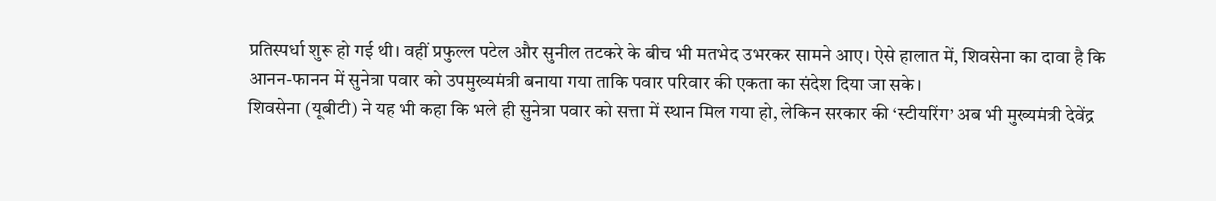प्रतिस्पर्धा शुरू हो गई थी। वहीं प्रफुल्ल पटेल और सुनील तटकरे के बीच भी मतभेद उभरकर सामने आए। ऐसे हालात में, शिवसेना का दावा है कि आनन-फानन में सुनेत्रा पवार को उपमुख्यमंत्री बनाया गया ताकि पवार परिवार की एकता का संदेश दिया जा सके।
शिवसेना (यूबीटी) ने यह भी कहा कि भले ही सुनेत्रा पवार को सत्ता में स्थान मिल गया हो, लेकिन सरकार की ‘स्टीयरिंग’ अब भी मुख्यमंत्री देवेंद्र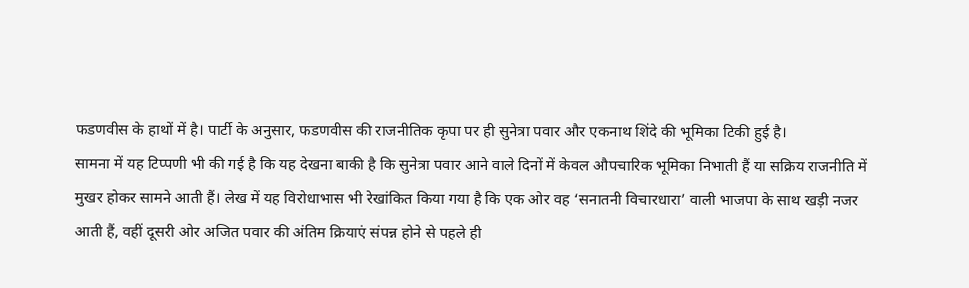फडणवीस के हाथों में है। पार्टी के अनुसार, फडणवीस की राजनीतिक कृपा पर ही सुनेत्रा पवार और एकनाथ शिंदे की भूमिका टिकी हुई है।
सामना में यह टिप्पणी भी की गई है कि यह देखना बाकी है कि सुनेत्रा पवार आने वाले दिनों में केवल औपचारिक भूमिका निभाती हैं या सक्रिय राजनीति में मुखर होकर सामने आती हैं। लेख में यह विरोधाभास भी रेखांकित किया गया है कि एक ओर वह ‘सनातनी विचारधारा’ वाली भाजपा के साथ खड़ी नजर आती हैं, वहीं दूसरी ओर अजित पवार की अंतिम क्रियाएं संपन्न होने से पहले ही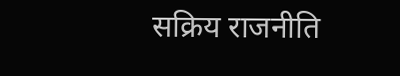सक्रिय राजनीति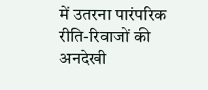में उतरना पारंपरिक रीति-रिवाजों की अनदेखी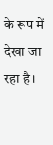के रूप में देखा जा रहा है।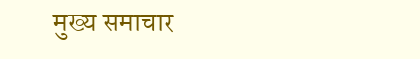मुख्य समाचार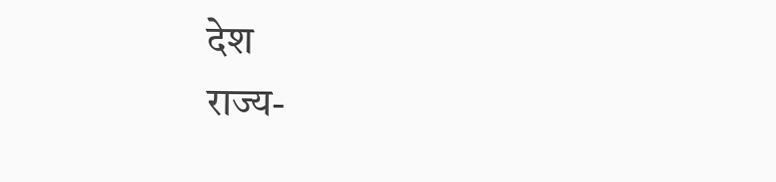देश
राज्य-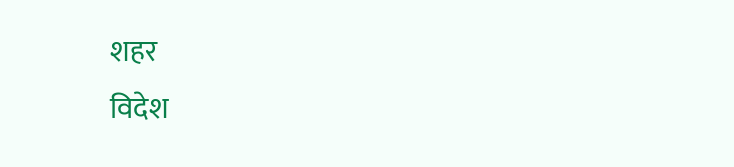शहर
विदेश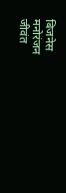बिजनेस
मनोरंजन
जीवंत